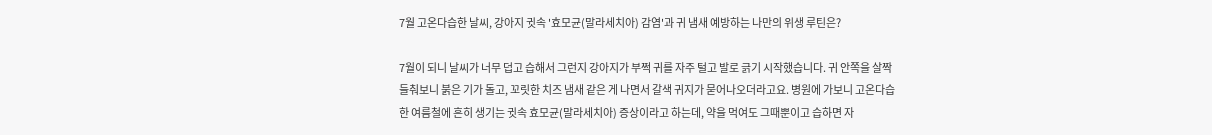7월 고온다습한 날씨, 강아지 귓속 '효모균(말라세치아) 감염'과 귀 냄새 예방하는 나만의 위생 루틴은?

7월이 되니 날씨가 너무 덥고 습해서 그런지 강아지가 부쩍 귀를 자주 털고 발로 긁기 시작했습니다. 귀 안쪽을 살짝 들춰보니 붉은 기가 돌고, 꼬릿한 치즈 냄새 같은 게 나면서 갈색 귀지가 묻어나오더라고요. 병원에 가보니 고온다습한 여름철에 흔히 생기는 귓속 효모균(말라세치아) 증상이라고 하는데, 약을 먹여도 그때뿐이고 습하면 자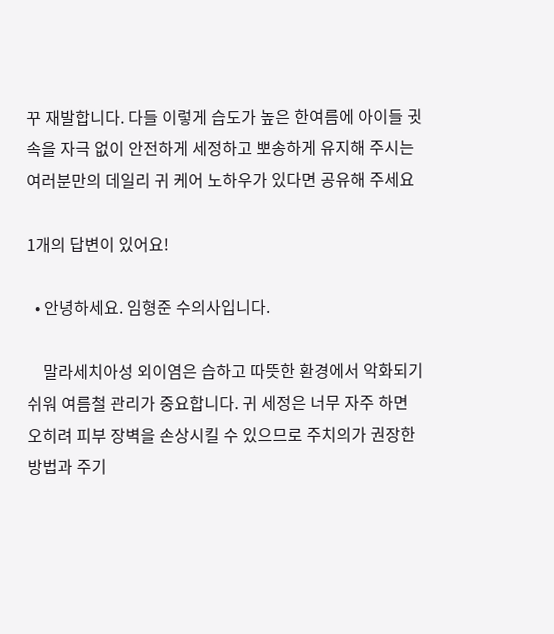꾸 재발합니다. 다들 이렇게 습도가 높은 한여름에 아이들 귓속을 자극 없이 안전하게 세정하고 뽀송하게 유지해 주시는 여러분만의 데일리 귀 케어 노하우가 있다면 공유해 주세요

1개의 답변이 있어요!

  • 안녕하세요. 임형준 수의사입니다.

    말라세치아성 외이염은 습하고 따뜻한 환경에서 악화되기 쉬워 여름철 관리가 중요합니다. 귀 세정은 너무 자주 하면 오히려 피부 장벽을 손상시킬 수 있으므로 주치의가 권장한 방법과 주기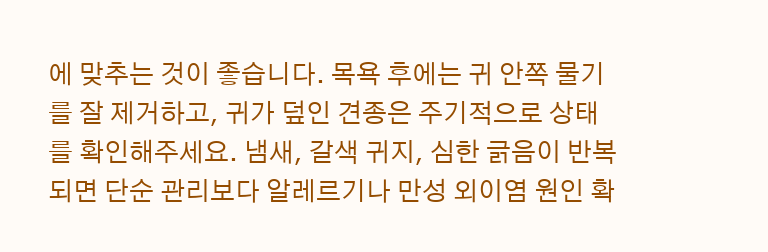에 맞추는 것이 좋습니다. 목욕 후에는 귀 안쪽 물기를 잘 제거하고, 귀가 덮인 견종은 주기적으로 상태를 확인해주세요. 냄새, 갈색 귀지, 심한 긁음이 반복되면 단순 관리보다 알레르기나 만성 외이염 원인 확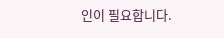인이 필요합니다.